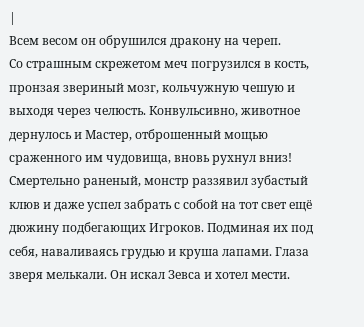|
Всем весом он обрушился дракону на череп.
Со страшным скрежетом меч погрузился в кость, пронзая звериный мозг, кольчужную чешую и выходя через челюсть. Конвульсивно, животное дернулось и Мастер, отброшенный мощью сраженного им чудовища, вновь рухнул вниз!
Смертельно раненый, монстр раззявил зубастый клюв и даже успел забрать с собой на тот свет ещё дюжину подбегающих Игроков. Подминая их под себя, наваливаясь грудью и круша лапами. Глаза зверя мелькали. Он искал Зевса и хотел мести.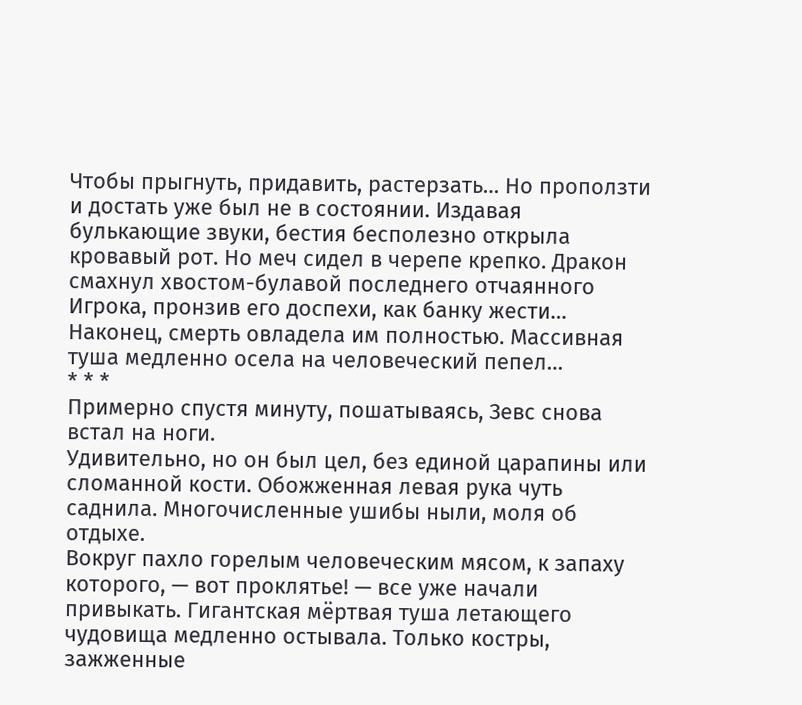Чтобы прыгнуть, придавить, растерзать… Но проползти и достать уже был не в состоянии. Издавая булькающие звуки, бестия бесполезно открыла кровавый рот. Но меч сидел в черепе крепко. Дракон смахнул хвостом-булавой последнего отчаянного Игрока, пронзив его доспехи, как банку жести…
Наконец, смерть овладела им полностью. Массивная туша медленно осела на человеческий пепел…
* * *
Примерно спустя минуту, пошатываясь, Зевс снова встал на ноги.
Удивительно, но он был цел, без единой царапины или сломанной кости. Обожженная левая рука чуть саднила. Многочисленные ушибы ныли, моля об отдыхе.
Вокруг пахло горелым человеческим мясом, к запаху которого, — вот проклятье! — все уже начали привыкать. Гигантская мёртвая туша летающего чудовища медленно остывала. Только костры, зажженные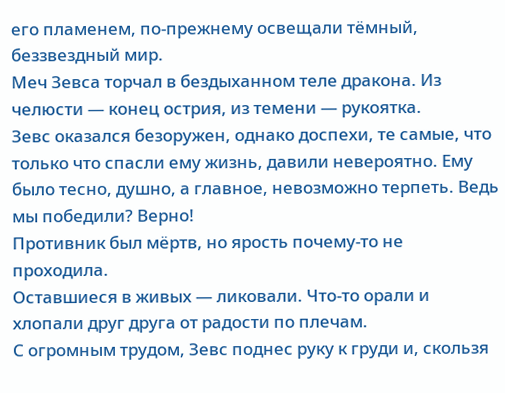его пламенем, по-прежнему освещали тёмный, беззвездный мир.
Меч Зевса торчал в бездыханном теле дракона. Из челюсти — конец острия, из темени — рукоятка.
Зевс оказался безоружен, однако доспехи, те самые, что только что спасли ему жизнь, давили невероятно. Ему было тесно, душно, а главное, невозможно терпеть. Ведь мы победили? Верно!
Противник был мёртв, но ярость почему-то не проходила.
Оставшиеся в живых — ликовали. Что-то орали и хлопали друг друга от радости по плечам.
С огромным трудом, Зевс поднес руку к груди и, скользя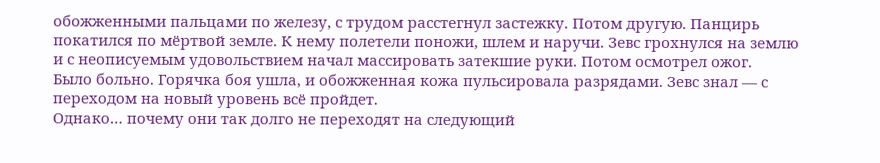обожженными пальцами по железу, с трудом расстегнул застежку. Потом другую. Панцирь покатился по мёртвой земле. К нему полетели поножи, шлем и наручи. Зевс грохнулся на землю и с неописуемым удовольствием начал массировать затекшие руки. Потом осмотрел ожог.
Было больно. Горячка боя ушла, и обожженная кожа пульсировала разрядами. Зевс знал — с переходом на новый уровень всё пройдет.
Однако… почему они так долго не переходят на следующий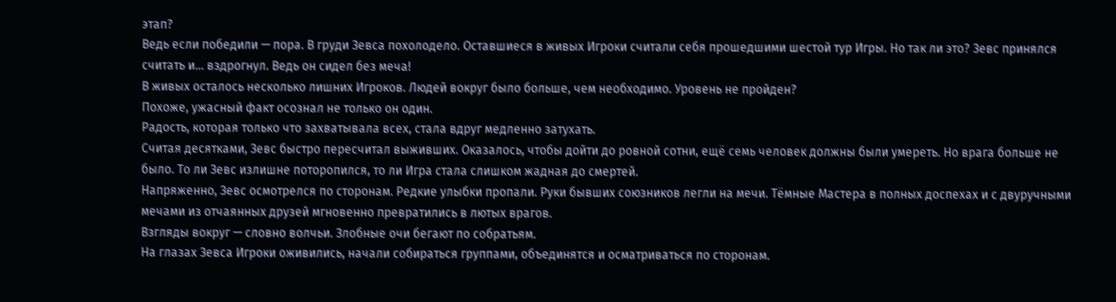этап?
Ведь если победили — пора. В груди Зевса похолодело. Оставшиеся в живых Игроки считали себя прошедшими шестой тур Игры. Но так ли это? Зевс принялся считать и… вздрогнул. Ведь он сидел без меча!
В живых осталось несколько лишних Игроков. Людей вокруг было больше, чем необходимо. Уровень не пройден?
Похоже, ужасный факт осознал не только он один.
Радость, которая только что захватывала всех, стала вдруг медленно затухать.
Считая десятками, Зевс быстро пересчитал выживших. Оказалось, чтобы дойти до ровной сотни, ещё семь человек должны были умереть. Но врага больше не было. То ли Зевс излишне поторопился, то ли Игра стала слишком жадная до смертей.
Напряженно, Зевс осмотрелся по сторонам. Редкие улыбки пропали. Руки бывших союзников легли на мечи. Тёмные Мастера в полных доспехах и с двуручными мечами из отчаянных друзей мгновенно превратились в лютых врагов.
Взгляды вокруг — словно волчьи. Злобные очи бегают по собратьям.
На глазах Зевса Игроки оживились, начали собираться группами, объединятся и осматриваться по сторонам.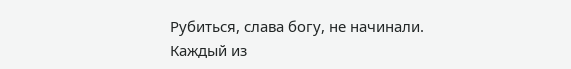Рубиться, слава богу, не начинали. Каждый из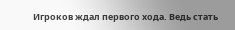Игроков ждал первого хода. Ведь стать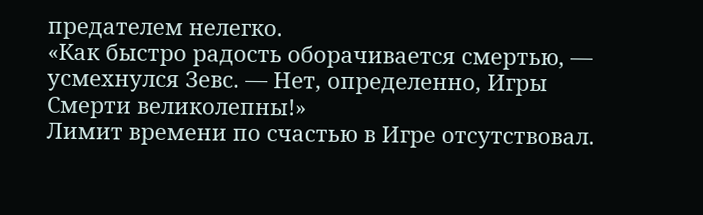предателем нелегко.
«Как быстро радость оборачивается смертью, — усмехнулся Зевс. — Нет, определенно, Игры Смерти великолепны!»
Лимит времени по счастью в Игре отсутствовал.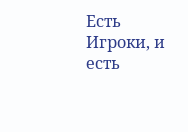Есть Игроки, и есть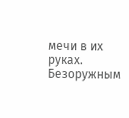мечи в их руках. Безоружным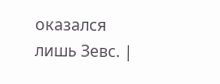оказался лишь Зевс. |